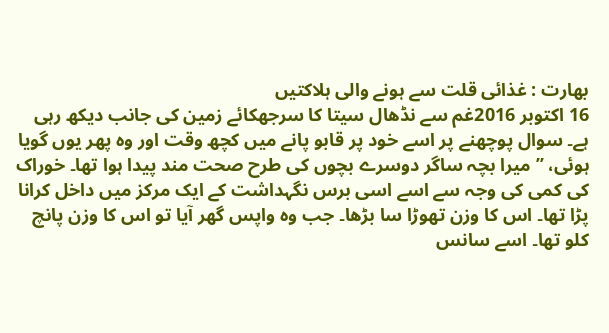بھارت : غذائی قلت سے ہونے والی ہلاکتیں
16 اکتوبر 2016غم سے نڈھال سیتا کا سرجھکائے زمین کی جانب دیکھ رہی ہے۔ سوال پوچھنے پر اسے خود پر قابو پانے میں کچھ وقت اور وہ پھر یوں گویا ہوئی، ’’میرا بچہ ساگر دوسرے بچوں کی طرح صحت مند پیدا ہوا تھا۔ خوراک کی کمی کی وجہ سے اسے اسی برس نگہداشت کے ایک مرکز میں داخل کرانا پڑا تھا۔ اس کا وزن تھوڑا سا بڑھا۔ جب وہ واپس گھر آیا تو اس کا وزن پانچ کلو تھا۔ اسے سانس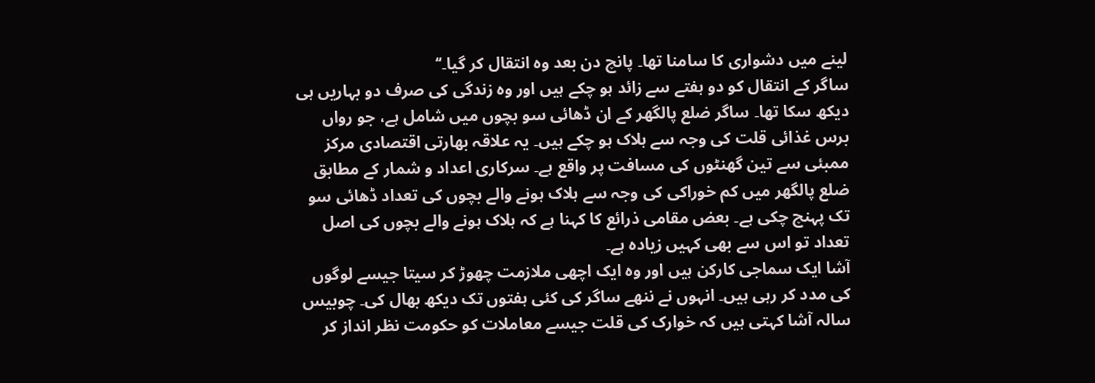لینے میں دشواری کا سامنا تھا۔ پانچ دن بعد وہ انتقال کر گیا۔‘‘
ساگر کے انتقال کو دو ہفتے سے زائد ہو چکے ہیں اور وہ زندگی کی صرف دو بہاریں ہی دیکھ سکا تھا۔ ساگر ضلع پالگھر کے ان ڈھائی سو بچوں میں شامل ہے، جو رواں برس غذائی قلت کی وجہ سے ہلاک ہو چکے ہیں۔ یہ علاقہ بھارتی اقتصادی مرکز ممبئی سے تین گھنٹوں کی مسافت پر واقع ہے۔ سرکاری اعداد و شمار کے مطابق ضلع پالگھر میں کم خوراکی کی وجہ سے ہلاک ہونے والے بچوں کی تعداد ڈھائی سو تک پہنچ چکی ہے۔ بعض مقامی ذرائع کا کہنا ہے کہ ہلاک ہونے والے بچوں کی اصل تعداد تو اس سے بھی کہیں زیادہ ہے۔
آشا ایک سماجی کارکن ہیں اور وہ ایک اچھی ملازمت چھوڑ کر سیتا جیسے لوگوں کی مدد کر رہی ہیں۔ انہوں نے ننھے ساگر کی کئی ہفتوں تک دیکھ بھال کی۔ چوبیس سالہ آشا کہتی ہیں کہ خوارک کی قلت جیسے معاملات کو حکومت نظر انداز کر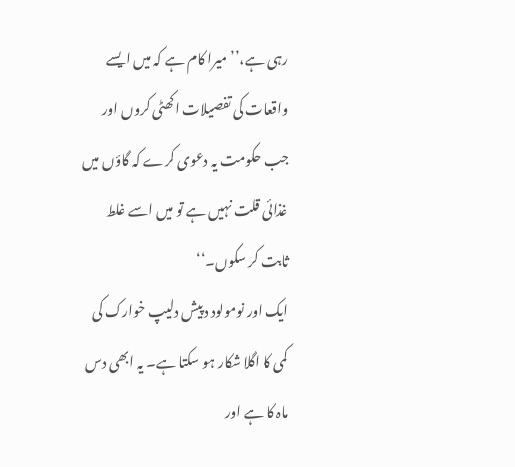رہی ہے،’’ میرا کام ہے کہ میں ایسے واقعات کی تفصیلات اکھٹی کروں اور جب حکومت یہ دعوی کرے کہ گاؤں میں غذائی قلت نہیں ہے تو میں اسے غلط ثابت کر سکوں۔‘‘
ایک اور نومولود دپیش دلیپ خوارک کی کمی کا اگلا شکار ہو سکتا ہے۔ یہ ابھی دس ماہ کا ہے اور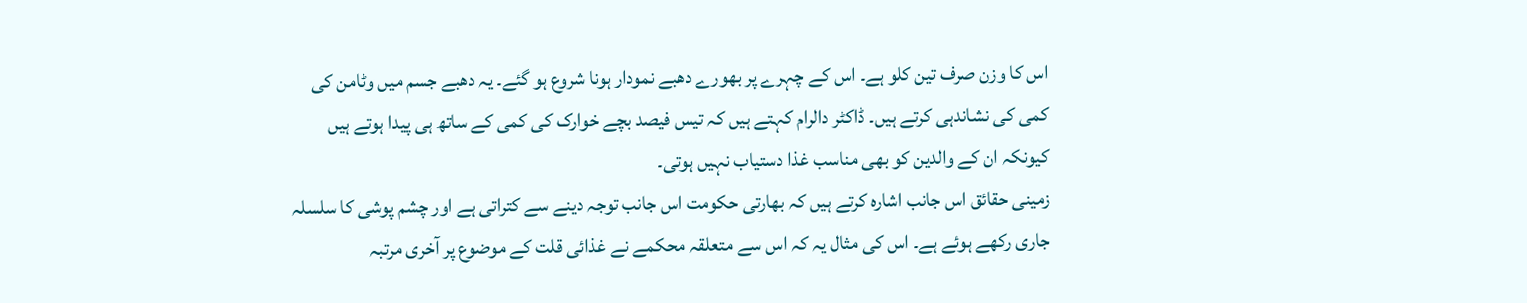اس کا وزن صرف تین کلو ہے۔ اس کے چہرے پر بھورے دھبے نمودار ہونا شروع ہو گئے۔ یہ دھبے جسم میں وٹامن کی کمی کی نشاندہی کرتے ہیں۔ ڈاکٹر دالرام کہتے ہیں کہ تیس فیصد بچے خوارک کی کمی کے ساتھ ہی پیدا ہوتے ہیں کیونکہ ان کے والدین کو بھی مناسب غذا دستیاب نہیں ہوتی۔
زمینی حقائق اس جانب اشارہ کرتے ہیں کہ بھارتی حکومت اس جانب توجہ دینے سے کتراتی ہے اور چشم پوشی کا سلسلہ جاری رکھے ہوئے ہے۔ اس کی مثال یہ کہ اس سے متعلقہ محکمے نے غذائی قلت کے موضوع پر آخری مرتبہ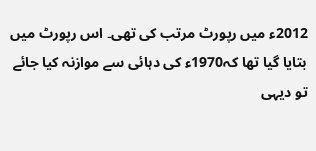2012ء میں رپورٹ مرتب کی تھی۔ اس رپورٹ میں بتایا گیا تھا کہ1970ء کی دہائی سے موازنہ کیا جائے تو دیہی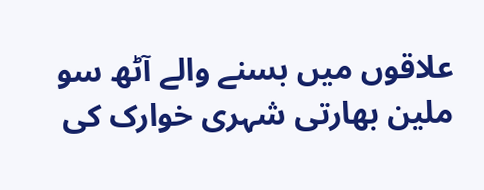علاقوں میں بسنے والے آٹھ سو ملین بھارتی شہری خوارک کی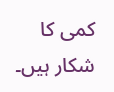کمی کا شکار ہیں۔